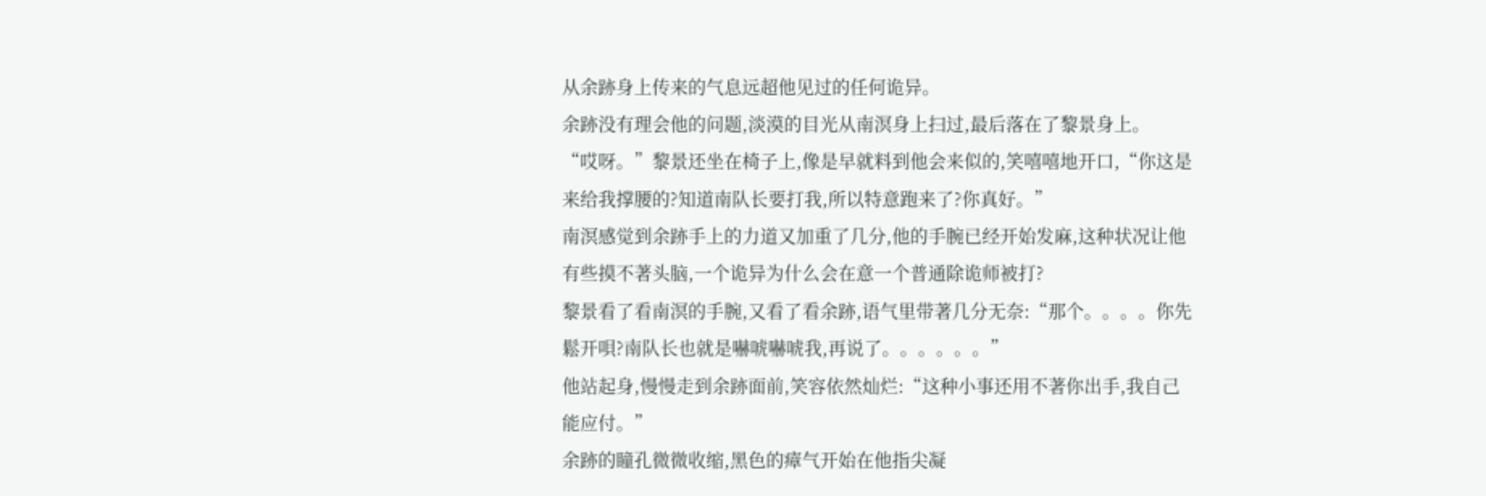从余跡身上传来的气息远超他见过的任何诡异。
余跡没有理会他的问题,淡漠的目光从南溟身上扫过,最后落在了黎景身上。
“哎呀。”黎景还坐在椅子上,像是早就料到他会来似的,笑嘻嘻地开口,“你这是来给我撑腰的?知道南队长要打我,所以特意跑来了?你真好。”
南溟感觉到余跡手上的力道又加重了几分,他的手腕已经开始发麻,这种状况让他有些摸不著头脑,一个诡异为什么会在意一个普通除诡师被打?
黎景看了看南溟的手腕,又看了看余跡,语气里带著几分无奈:“那个。。。。你先鬆开唄?南队长也就是嚇唬嚇唬我,再说了。。。。。。”
他站起身,慢慢走到余跡面前,笑容依然灿烂:“这种小事还用不著你出手,我自己能应付。”
余跡的瞳孔微微收缩,黑色的瘴气开始在他指尖凝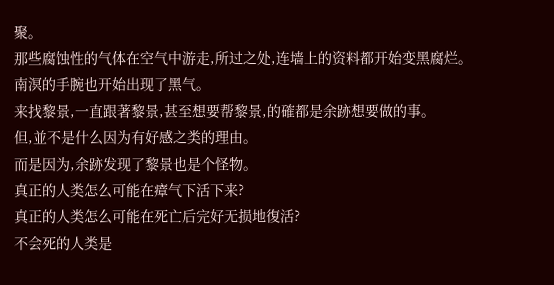聚。
那些腐蚀性的气体在空气中游走,所过之处,连墙上的资料都开始变黑腐烂。
南溟的手腕也开始出现了黑气。
来找黎景,一直跟著黎景,甚至想要帮黎景,的確都是余跡想要做的事。
但,並不是什么因为有好感之类的理由。
而是因为,余跡发现了黎景也是个怪物。
真正的人类怎么可能在瘴气下活下来?
真正的人类怎么可能在死亡后完好无损地復活?
不会死的人类是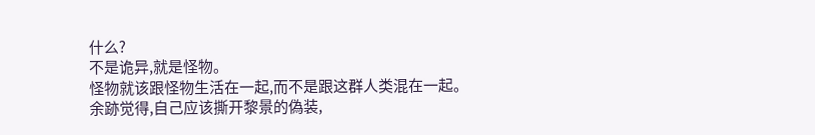什么?
不是诡异,就是怪物。
怪物就该跟怪物生活在一起,而不是跟这群人类混在一起。
余跡觉得,自己应该撕开黎景的偽装,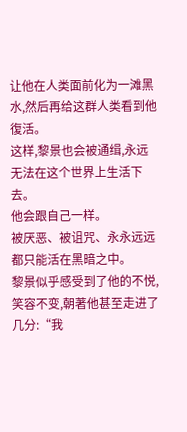让他在人类面前化为一滩黑水,然后再给这群人类看到他復活。
这样,黎景也会被通缉,永远无法在这个世界上生活下去。
他会跟自己一样。
被厌恶、被诅咒、永永远远都只能活在黑暗之中。
黎景似乎感受到了他的不悦,笑容不变,朝著他甚至走进了几分:“我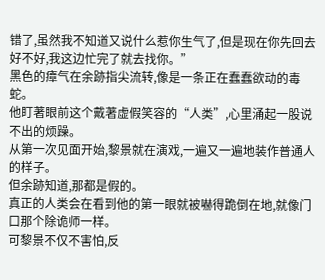错了,虽然我不知道又说什么惹你生气了,但是现在你先回去好不好,我这边忙完了就去找你。”
黑色的瘴气在余跡指尖流转,像是一条正在蠢蠢欲动的毒蛇。
他盯著眼前这个戴著虚假笑容的“人类”,心里涌起一股说不出的烦躁。
从第一次见面开始,黎景就在演戏,一遍又一遍地装作普通人的样子。
但余跡知道,那都是假的。
真正的人类会在看到他的第一眼就被嚇得跪倒在地,就像门口那个除诡师一样。
可黎景不仅不害怕,反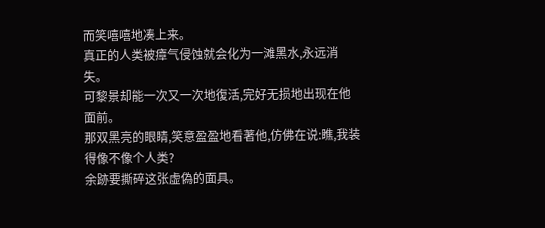而笑嘻嘻地凑上来。
真正的人类被瘴气侵蚀就会化为一滩黑水,永远消失。
可黎景却能一次又一次地復活,完好无损地出现在他面前。
那双黑亮的眼睛,笑意盈盈地看著他,仿佛在说:瞧,我装得像不像个人类?
余跡要撕碎这张虚偽的面具。